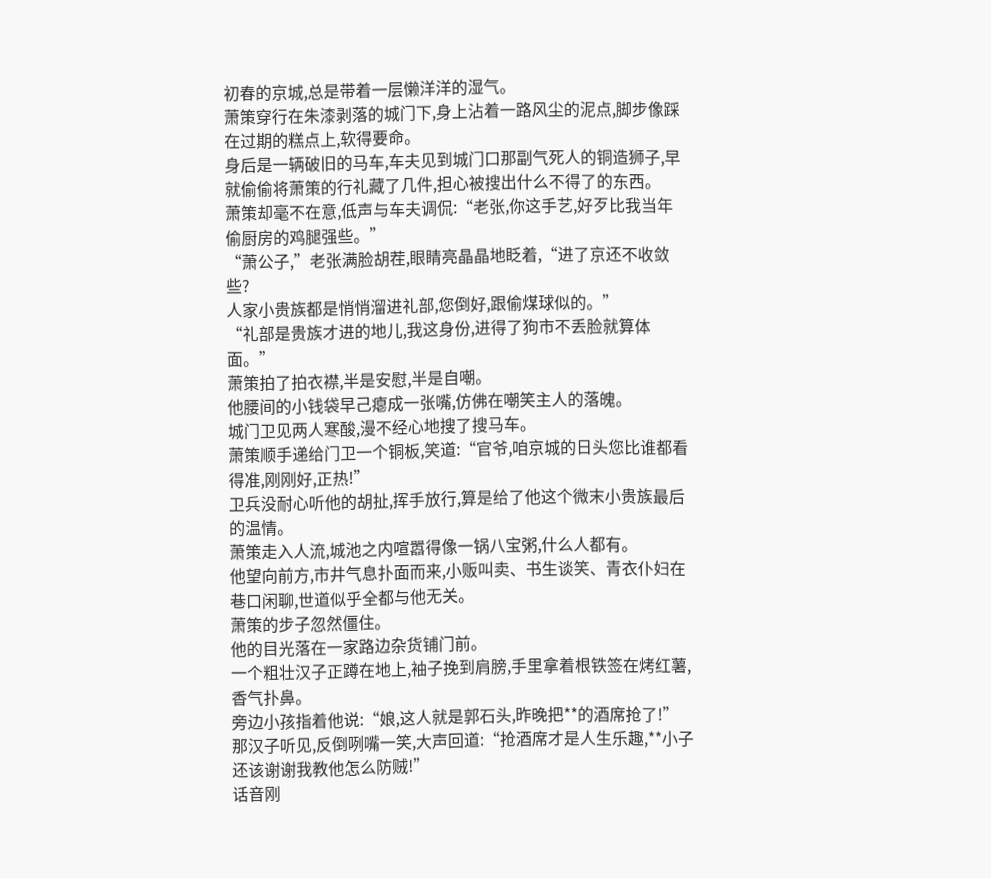初春的京城,总是带着一层懒洋洋的湿气。
萧策穿行在朱漆剥落的城门下,身上沾着一路风尘的泥点,脚步像踩在过期的糕点上,软得要命。
身后是一辆破旧的马车,车夫见到城门口那副气死人的铜造狮子,早就偷偷将萧策的行礼藏了几件,担心被搜出什么不得了的东西。
萧策却毫不在意,低声与车夫调侃:“老张,你这手艺,好歹比我当年偷厨房的鸡腿强些。”
“萧公子,”老张满脸胡茬,眼睛亮晶晶地眨着,“进了京还不收敛些?
人家小贵族都是悄悄溜进礼部,您倒好,跟偷煤球似的。”
“礼部是贵族才进的地儿,我这身份,进得了狗市不丢脸就算体面。”
萧策拍了拍衣襟,半是安慰,半是自嘲。
他腰间的小钱袋早己瘪成一张嘴,仿佛在嘲笑主人的落魄。
城门卫见两人寒酸,漫不经心地搜了搜马车。
萧策顺手递给门卫一个铜板,笑道:“官爷,咱京城的日头您比谁都看得准,刚刚好,正热!”
卫兵没耐心听他的胡扯,挥手放行,算是给了他这个微末小贵族最后的温情。
萧策走入人流,城池之内喧嚣得像一锅八宝粥,什么人都有。
他望向前方,市井气息扑面而来,小贩叫卖、书生谈笑、青衣仆妇在巷口闲聊,世道似乎全都与他无关。
萧策的步子忽然僵住。
他的目光落在一家路边杂货铺门前。
一个粗壮汉子正蹲在地上,袖子挽到肩膀,手里拿着根铁签在烤红薯,香气扑鼻。
旁边小孩指着他说:“娘,这人就是郭石头,昨晚把**的酒席抢了!”
那汉子听见,反倒咧嘴一笑,大声回道:“抢酒席才是人生乐趣,**小子还该谢谢我教他怎么防贼!”
话音刚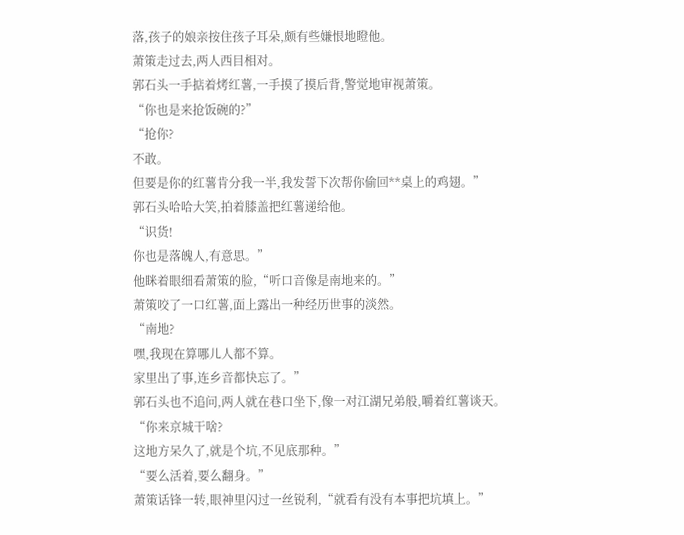落,孩子的娘亲按住孩子耳朵,颇有些嫌恨地瞪他。
萧策走过去,两人西目相对。
郭石头一手掂着烤红薯,一手摸了摸后背,警觉地审视萧策。
“你也是来抢饭碗的?”
“抢你?
不敢。
但要是你的红薯肯分我一半,我发誓下次帮你偷回**桌上的鸡翅。”
郭石头哈哈大笑,拍着膝盖把红薯递给他。
“识货!
你也是落魄人,有意思。”
他眯着眼细看萧策的脸,“听口音像是南地来的。”
萧策咬了一口红薯,面上露出一种经历世事的淡然。
“南地?
嘿,我现在算哪儿人都不算。
家里出了事,连乡音都快忘了。”
郭石头也不追问,两人就在巷口坐下,像一对江湖兄弟般,嚼着红薯谈天。
“你来京城干啥?
这地方呆久了,就是个坑,不见底那种。”
“要么活着,要么翻身。”
萧策话锋一转,眼神里闪过一丝锐利,“就看有没有本事把坑填上。”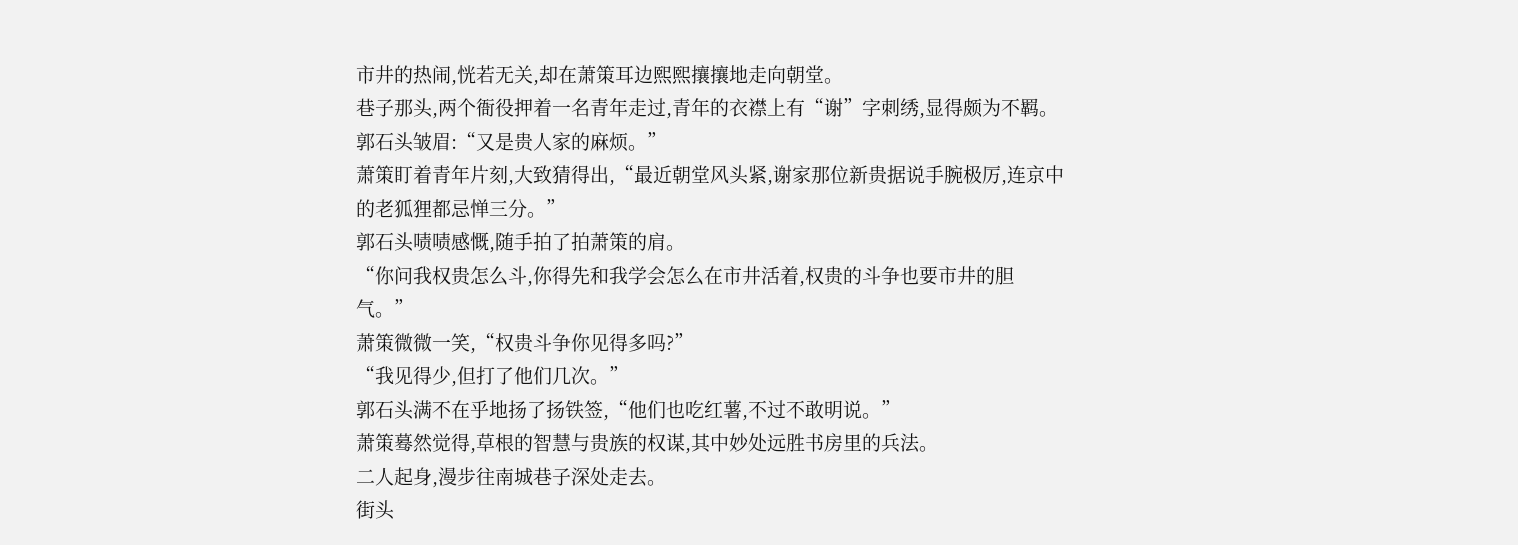市井的热闹,恍若无关,却在萧策耳边熙熙攘攘地走向朝堂。
巷子那头,两个衙役押着一名青年走过,青年的衣襟上有“谢”字刺绣,显得颇为不羁。
郭石头皱眉:“又是贵人家的麻烦。”
萧策盯着青年片刻,大致猜得出,“最近朝堂风头紧,谢家那位新贵据说手腕极厉,连京中的老狐狸都忌惮三分。”
郭石头啧啧感慨,随手拍了拍萧策的肩。
“你问我权贵怎么斗,你得先和我学会怎么在市井活着,权贵的斗争也要市井的胆气。”
萧策微微一笑,“权贵斗争你见得多吗?”
“我见得少,但打了他们几次。”
郭石头满不在乎地扬了扬铁签,“他们也吃红薯,不过不敢明说。”
萧策蓦然觉得,草根的智慧与贵族的权谋,其中妙处远胜书房里的兵法。
二人起身,漫步往南城巷子深处走去。
街头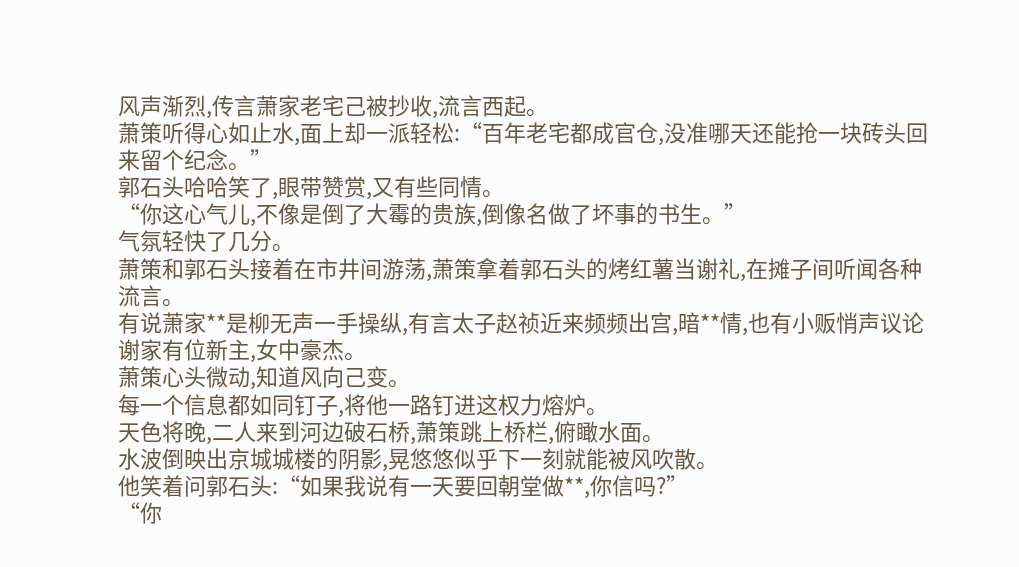风声渐烈,传言萧家老宅己被抄收,流言西起。
萧策听得心如止水,面上却一派轻松:“百年老宅都成官仓,没准哪天还能抢一块砖头回来留个纪念。”
郭石头哈哈笑了,眼带赞赏,又有些同情。
“你这心气儿,不像是倒了大霉的贵族,倒像名做了坏事的书生。”
气氛轻快了几分。
萧策和郭石头接着在市井间游荡,萧策拿着郭石头的烤红薯当谢礼,在摊子间听闻各种流言。
有说萧家**是柳无声一手操纵,有言太子赵祯近来频频出宫,暗**情,也有小贩悄声议论谢家有位新主,女中豪杰。
萧策心头微动,知道风向己变。
每一个信息都如同钉子,将他一路钉进这权力熔炉。
天色将晚,二人来到河边破石桥,萧策跳上桥栏,俯瞰水面。
水波倒映出京城城楼的阴影,晃悠悠似乎下一刻就能被风吹散。
他笑着问郭石头:“如果我说有一天要回朝堂做**,你信吗?”
“你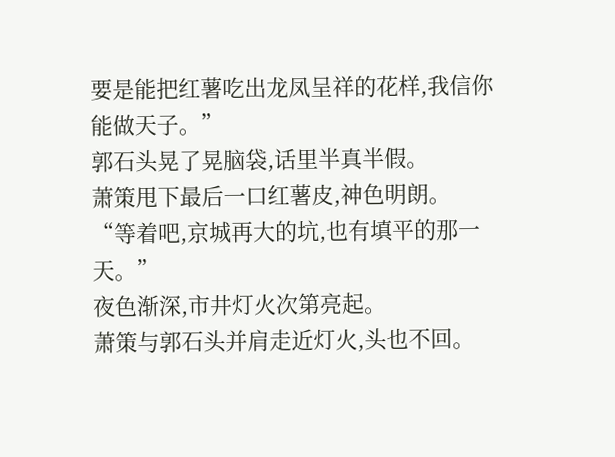要是能把红薯吃出龙凤呈祥的花样,我信你能做天子。”
郭石头晃了晃脑袋,话里半真半假。
萧策甩下最后一口红薯皮,神色明朗。
“等着吧,京城再大的坑,也有填平的那一天。”
夜色渐深,市井灯火次第亮起。
萧策与郭石头并肩走近灯火,头也不回。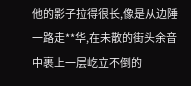他的影子拉得很长,像是从边陲一路走**华,在未散的街头余音中裹上一层屹立不倒的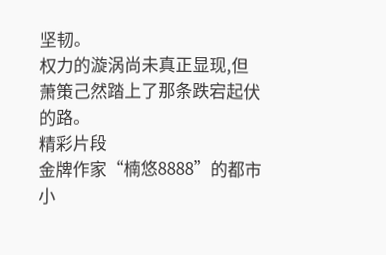坚韧。
权力的漩涡尚未真正显现,但萧策己然踏上了那条跌宕起伏的路。
精彩片段
金牌作家“楠悠8888”的都市小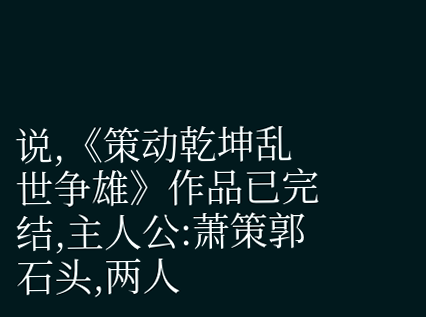说,《策动乾坤乱世争雄》作品已完结,主人公:萧策郭石头,两人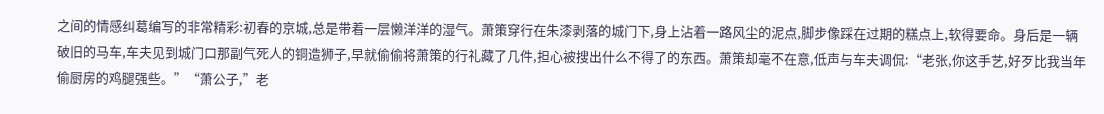之间的情感纠葛编写的非常精彩:初春的京城,总是带着一层懒洋洋的湿气。萧策穿行在朱漆剥落的城门下,身上沾着一路风尘的泥点,脚步像踩在过期的糕点上,软得要命。身后是一辆破旧的马车,车夫见到城门口那副气死人的铜造狮子,早就偷偷将萧策的行礼藏了几件,担心被搜出什么不得了的东西。萧策却毫不在意,低声与车夫调侃:“老张,你这手艺,好歹比我当年偷厨房的鸡腿强些。”“萧公子,”老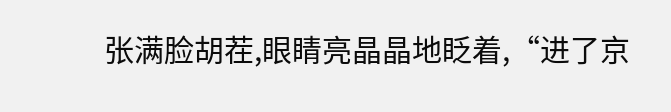张满脸胡茬,眼睛亮晶晶地眨着,“进了京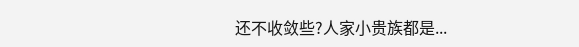还不收敛些?人家小贵族都是...